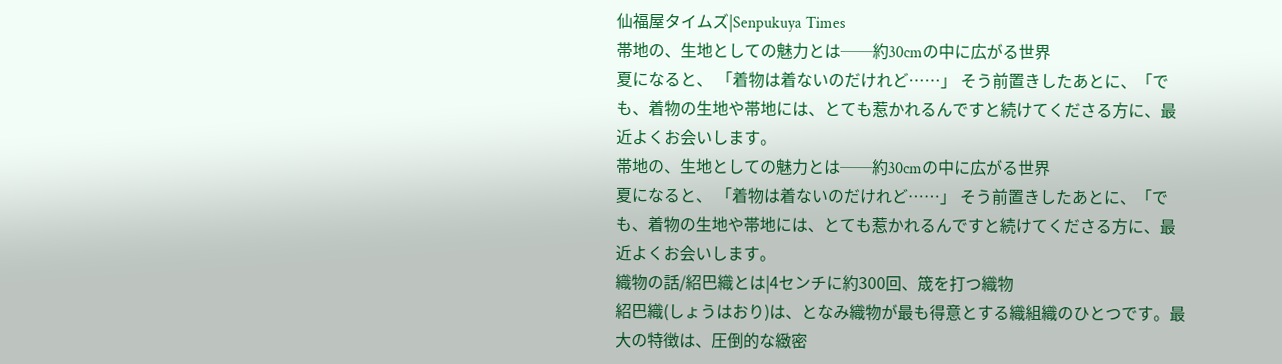仙福屋タイムズ|Senpukuya Times
帯地の、生地としての魅力とは──約30cmの中に広がる世界
夏になると、 「着物は着ないのだけれど……」 そう前置きしたあとに、「でも、着物の生地や帯地には、とても惹かれるんですと続けてくださる方に、最近よくお会いします。
帯地の、生地としての魅力とは──約30cmの中に広がる世界
夏になると、 「着物は着ないのだけれど……」 そう前置きしたあとに、「でも、着物の生地や帯地には、とても惹かれるんですと続けてくださる方に、最近よくお会いします。
織物の話/紹巴織とは|4センチに約300回、筬を打つ織物
紹巴織(しょうはおり)は、となみ織物が最も得意とする織組織のひとつです。最大の特徴は、圧倒的な緻密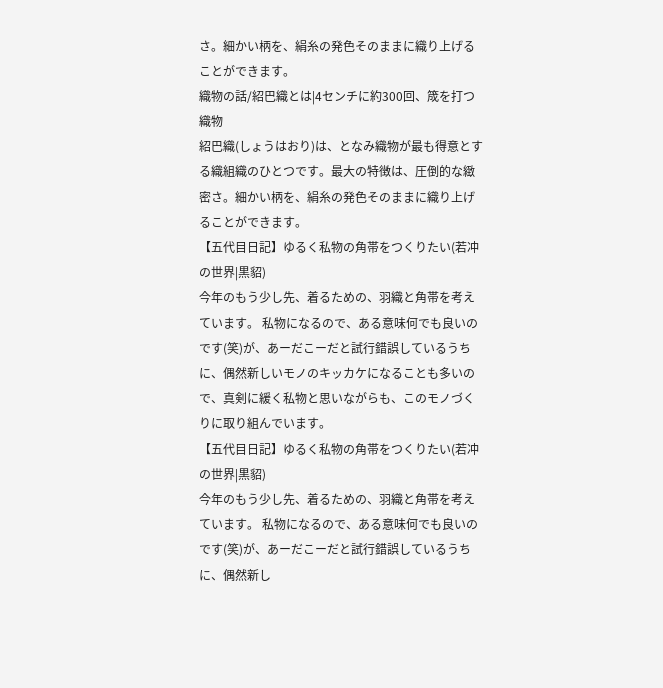さ。細かい柄を、絹糸の発色そのままに織り上げることができます。
織物の話/紹巴織とは|4センチに約300回、筬を打つ織物
紹巴織(しょうはおり)は、となみ織物が最も得意とする織組織のひとつです。最大の特徴は、圧倒的な緻密さ。細かい柄を、絹糸の発色そのままに織り上げることができます。
【五代目日記】ゆるく私物の角帯をつくりたい(若冲の世界|黒貂)
今年のもう少し先、着るための、羽織と角帯を考えています。 私物になるので、ある意味何でも良いのです(笑)が、あーだこーだと試行錯誤しているうちに、偶然新しいモノのキッカケになることも多いので、真剣に緩く私物と思いながらも、このモノづくりに取り組んでいます。
【五代目日記】ゆるく私物の角帯をつくりたい(若冲の世界|黒貂)
今年のもう少し先、着るための、羽織と角帯を考えています。 私物になるので、ある意味何でも良いのです(笑)が、あーだこーだと試行錯誤しているうちに、偶然新し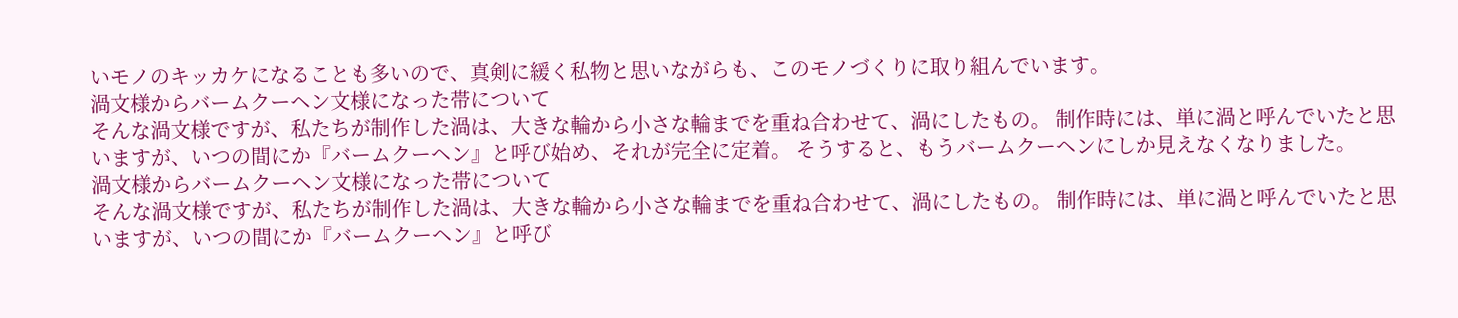いモノのキッカケになることも多いので、真剣に緩く私物と思いながらも、このモノづくりに取り組んでいます。
渦文様からバームクーヘン文様になった帯について
そんな渦文様ですが、私たちが制作した渦は、大きな輪から小さな輪までを重ね合わせて、渦にしたもの。 制作時には、単に渦と呼んでいたと思いますが、いつの間にか『バームクーヘン』と呼び始め、それが完全に定着。 そうすると、もうバームクーヘンにしか見えなくなりました。
渦文様からバームクーヘン文様になった帯について
そんな渦文様ですが、私たちが制作した渦は、大きな輪から小さな輪までを重ね合わせて、渦にしたもの。 制作時には、単に渦と呼んでいたと思いますが、いつの間にか『バームクーヘン』と呼び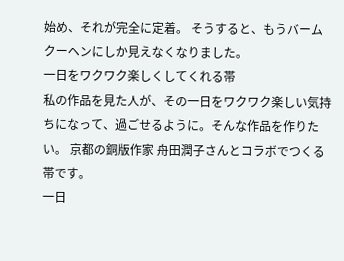始め、それが完全に定着。 そうすると、もうバームクーヘンにしか見えなくなりました。
一日をワクワク楽しくしてくれる帯
私の作品を見た人が、その一日をワクワク楽しい気持ちになって、過ごせるように。そんな作品を作りたい。 京都の銅版作家 舟田潤子さんとコラボでつくる帯です。
一日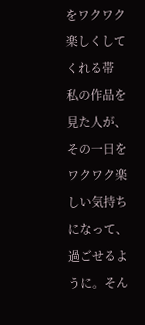をワクワク楽しくしてくれる帯
私の作品を見た人が、その一日をワクワク楽しい気持ちになって、過ごせるように。そん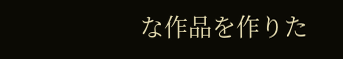な作品を作りた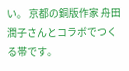い。 京都の銅版作家 舟田潤子さんとコラボでつくる帯です。